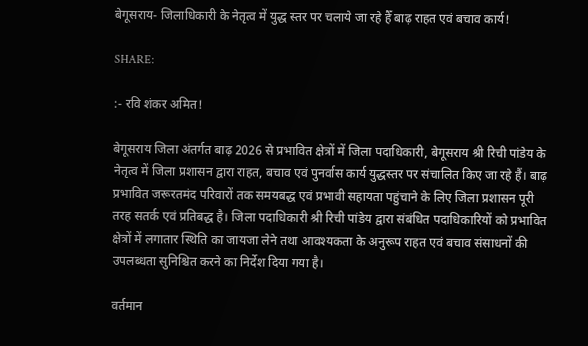बेगूसराय- जिलाधिकारी के नेतृत्व में युद्ध स्तर पर चलाये जा रहे हैँ बाढ़ राहत एवं बचाव कार्य!

SHARE:

:- रवि शंकर अमित!

बेगूसराय जिला अंतर्गत बाढ़ 2026 से प्रभावित क्षेत्रों में जिला पदाधिकारी, बेगूसराय श्री रिची पांडेय के नेतृत्व में जिला प्रशासन द्वारा राहत, बचाव एवं पुनर्वास कार्य युद्धस्तर पर संचालित किए जा रहे हैं। बाढ़ प्रभावित जरूरतमंद परिवारों तक समयबद्ध एवं प्रभावी सहायता पहुंचाने के लिए जिला प्रशासन पूरी तरह सतर्क एवं प्रतिबद्ध है। जिला पदाधिकारी श्री रिची पांडेय द्वारा संबंधित पदाधिकारियों को प्रभावित क्षेत्रों में लगातार स्थिति का जायजा लेने तथा आवश्यकता के अनुरूप राहत एवं बचाव संसाधनों की उपलब्धता सुनिश्चित करने का निर्देश दिया गया है।

वर्तमान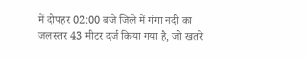में दोपहर 02:00 बजे जिले में गंगा नदी का जलस्तर 43 मीटर दर्ज किया गया है, जो खतरे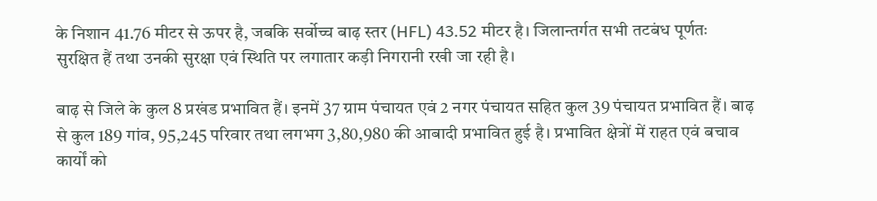के निशान 41.76 मीटर से ऊपर है, जबकि सर्वोच्च बाढ़ स्तर (HFL) 43.52 मीटर है। जिलान्तर्गत सभी तटबंध पूर्णतः सुरक्षित हैं तथा उनकी सुरक्षा एवं स्थिति पर लगातार कड़ी निगरानी रखी जा रही है।

बाढ़ से जिले के कुल 8 प्रखंड प्रभावित हैं। इनमें 37 ग्राम पंचायत एवं 2 नगर पंचायत सहित कुल 39 पंचायत प्रभावित हैं। बाढ़ से कुल 189 गांव, 95,245 परिवार तथा लगभग 3,80,980 की आबादी प्रभावित हुई है। प्रभावित क्षेत्रों में राहत एवं बचाव कार्यों को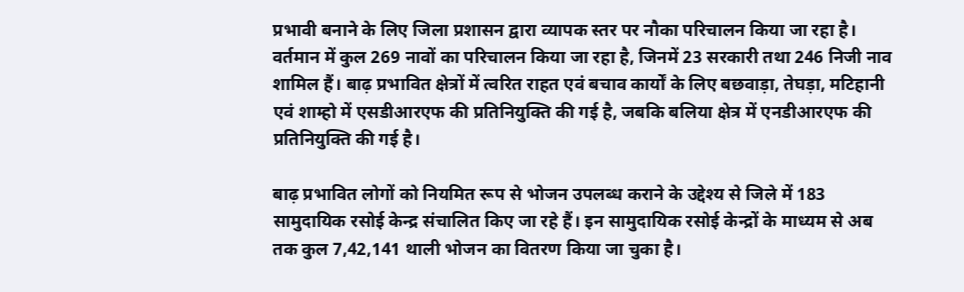प्रभावी बनाने के लिए जिला प्रशासन द्वारा व्यापक स्तर पर नौका परिचालन किया जा रहा है। वर्तमान में कुल 269 नावों का परिचालन किया जा रहा है, जिनमें 23 सरकारी तथा 246 निजी नाव शामिल हैं। बाढ़ प्रभावित क्षेत्रों में त्वरित राहत एवं बचाव कार्यों के लिए बछवाड़ा, तेघड़ा, मटिहानी एवं शाम्हो में एसडीआरएफ की प्रतिनियुक्ति की गई है, जबकि बलिया क्षेत्र में एनडीआरएफ की प्रतिनियुक्ति की गई है।

बाढ़ प्रभावित लोगों को नियमित रूप से भोजन उपलब्ध कराने के उद्देश्य से जिले में 183 सामुदायिक रसोई केन्द्र संचालित किए जा रहे हैं। इन सामुदायिक रसोई केन्द्रों के माध्यम से अब तक कुल 7,42,141 थाली भोजन का वितरण किया जा चुका है।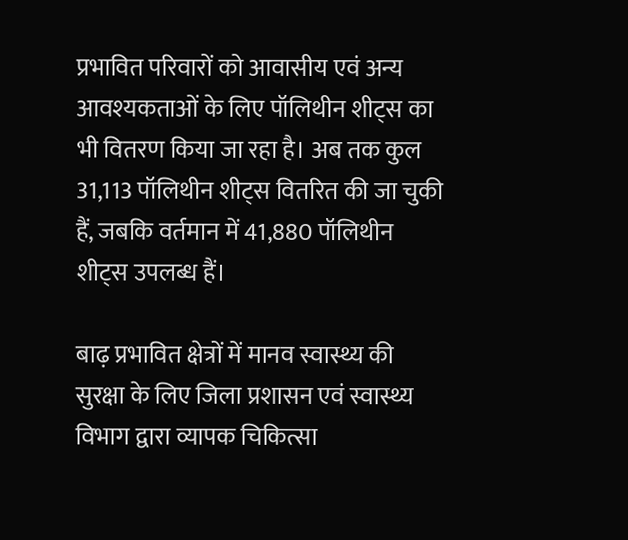प्रभावित परिवारों को आवासीय एवं अन्य आवश्यकताओं के लिए पॉलिथीन शीट्स का भी वितरण किया जा रहा है। अब तक कुल 31,113 पॉलिथीन शीट्स वितरित की जा चुकी हैं, जबकि वर्तमान में 41,880 पॉलिथीन शीट्स उपलब्ध हैं।

बाढ़ प्रभावित क्षेत्रों में मानव स्वास्थ्य की सुरक्षा के लिए जिला प्रशासन एवं स्वास्थ्य विभाग द्वारा व्यापक चिकित्सा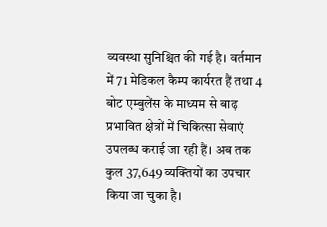व्यवस्था सुनिश्चित की गई है। वर्तमान में 71 मेडिकल कैम्प कार्यरत हैं तथा 4 बोट एम्बुलेंस के माध्यम से बाढ़ प्रभावित क्षेत्रों में चिकित्सा सेवाएं उपलब्ध कराई जा रही हैं। अब तक कुल 37,649 व्यक्तियों का उपचार किया जा चुका है।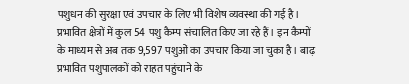पशुधन की सुरक्षा एवं उपचार के लिए भी विशेष व्यवस्था की गई है। प्रभावित क्षेत्रों में कुल 54 पशु कैम्प संचालित किए जा रहे हैं। इन कैम्पों के माध्यम से अब तक 9,597 पशुओं का उपचार किया जा चुका है। बाढ़ प्रभावित पशुपालकों को राहत पहुंचाने के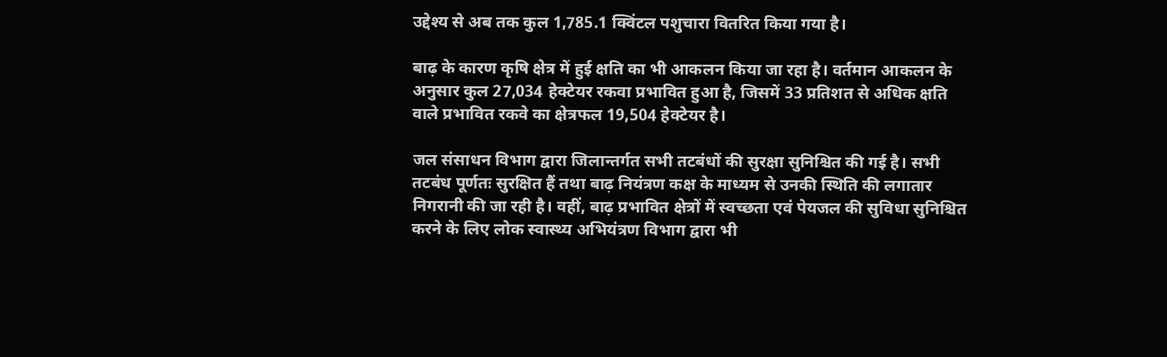उद्देश्य से अब तक कुल 1,785.1 क्विंटल पशुचारा वितरित किया गया है।

बाढ़ के कारण कृषि क्षेत्र में हुई क्षति का भी आकलन किया जा रहा है। वर्तमान आकलन के अनुसार कुल 27,034 हेक्टेयर रकवा प्रभावित हुआ है, जिसमें 33 प्रतिशत से अधिक क्षति वाले प्रभावित रकवे का क्षेत्रफल 19,504 हेक्टेयर है।

जल संसाधन विभाग द्वारा जिलान्तर्गत सभी तटबंधों की सुरक्षा सुनिश्चित की गई है। सभी तटबंध पूर्णतः सुरक्षित हैं तथा बाढ़ नियंत्रण कक्ष के माध्यम से उनकी स्थिति की लगातार निगरानी की जा रही है। वहीं, बाढ़ प्रभावित क्षेत्रों में स्वच्छता एवं पेयजल की सुविधा सुनिश्चित करने के लिए लोक स्वास्थ्य अभियंत्रण विभाग द्वारा भी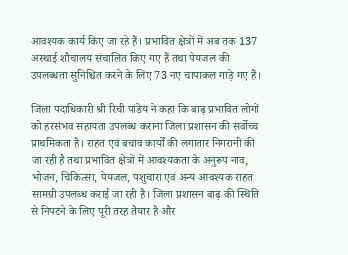आवश्यक कार्य किए जा रहे हैं। प्रभावित क्षेत्रों में अब तक 137 अस्थाई शौचालय संचालित किए गए हैं तथा पेयजल की उपलब्धता सुनिश्चित करने के लिए 73 नए चापाकल गाड़े गए हैं।

जिला पदाधिकारी श्री रिची पांडेय ने कहा कि बाढ़ प्रभावित लोगों को हरसंभव सहायता उपलब्ध कराना जिला प्रशासन की सर्वोच्च प्राथमिकता है। राहत एवं बचाव कार्यों की लगातार निगरानी की जा रही है तथा प्रभावित क्षेत्रों में आवश्यकता के अनुरूप नाव, भोजन, चिकित्सा, पेयजल, पशुचारा एवं अन्य आवश्यक राहत सामग्री उपलब्ध कराई जा रही है। जिला प्रशासन बाढ़ की स्थिति से निपटने के लिए पूरी तरह तैयार है और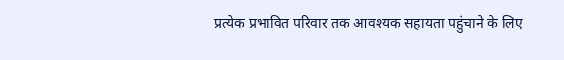प्रत्येक प्रभावित परिवार तक आवश्यक सहायता पहुंचाने के लिए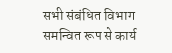सभी संबंधित विभाग समन्वित रूप से कार्य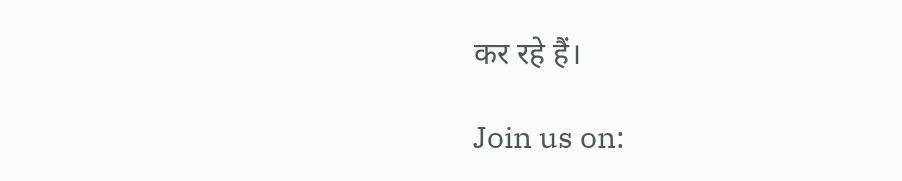कर रहे हैं।

Join us on: